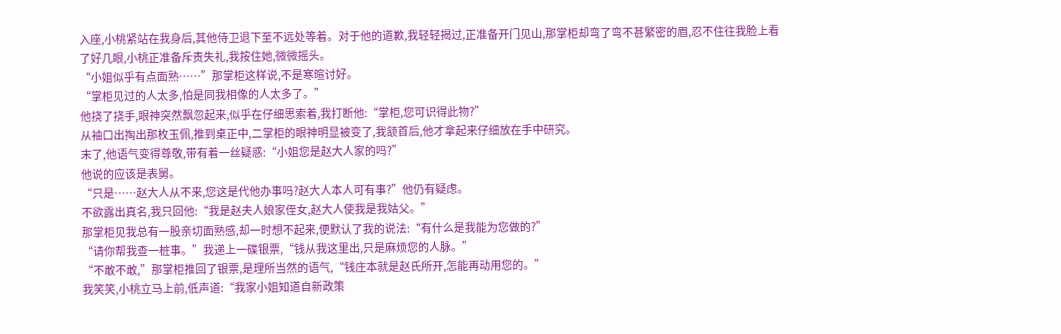入座,小桃紧站在我身后,其他侍卫退下至不远处等着。对于他的道歉,我轻轻揭过,正准备开门见山,那掌柜却弯了弯不甚繁密的眉,忍不住往我脸上看了好几眼,小桃正准备斥责失礼,我按住她,微微摇头。
“小姐似乎有点面熟……”那掌柜这样说,不是寒暄讨好。
“掌柜见过的人太多,怕是同我相像的人太多了。”
他挠了挠手,眼神突然飘忽起来,似乎在仔细思索着,我打断他:“掌柜,您可识得此物?”
从袖口出掏出那枚玉佩,推到桌正中,二掌柜的眼神明显被变了,我颔首后,他才拿起来仔细放在手中研究。
末了,他语气变得尊敬,带有着一丝疑惑:“小姐您是赵大人家的吗?”
他说的应该是表舅。
“只是……赵大人从不来,您这是代他办事吗?赵大人本人可有事?”他仍有疑虑。
不欲露出真名,我只回他:“我是赵夫人娘家侄女,赵大人使我是我姑父。”
那掌柜见我总有一股亲切面熟感,却一时想不起来,便默认了我的说法:“有什么是我能为您做的?”
“请你帮我查一桩事。”我递上一碟银票,“钱从我这里出,只是麻烦您的人脉。”
“不敢不敢,”那掌柜推回了银票,是理所当然的语气,“钱庄本就是赵氏所开,怎能再动用您的。”
我笑笑,小桃立马上前,低声道:“我家小姐知道自新政策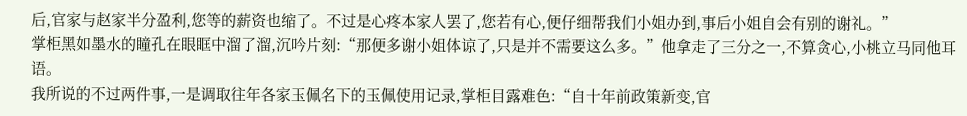后,官家与赵家半分盈利,您等的薪资也缩了。不过是心疼本家人罢了,您若有心,便仔细帮我们小姐办到,事后小姐自会有别的谢礼。”
掌柜黑如墨水的瞳孔在眼眶中溜了溜,沉吟片刻:“那便多谢小姐体谅了,只是并不需要这么多。”他拿走了三分之一,不算贪心,小桃立马同他耳语。
我所说的不过两件事,一是调取往年各家玉佩名下的玉佩使用记录,掌柜目露难色:“自十年前政策新变,官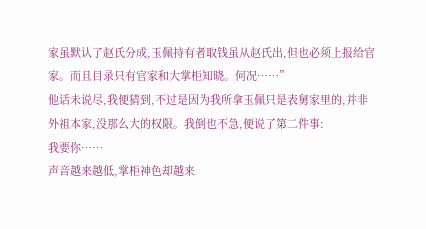家虽默认了赵氏分成,玉佩持有者取钱虽从赵氏出,但也必须上报给官家。而且目录只有官家和大掌柜知晓。何况……”
他话未说尽,我便猜到,不过是因为我所拿玉佩只是表舅家里的,并非外祖本家,没那么大的权限。我倒也不急,便说了第二件事:
我要你……
声音越来越低,掌柜神色却越来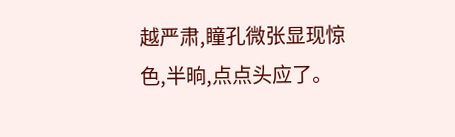越严肃,瞳孔微张显现惊色,半晌,点点头应了。